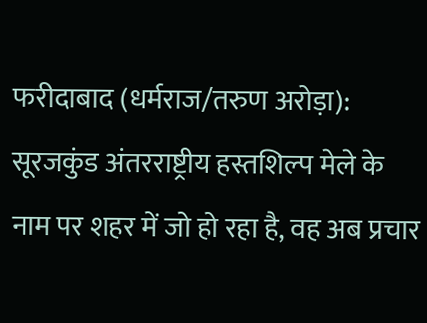फरीदाबाद (धर्मराज/तरुण अरोड़ा): सूरजकुंड अंतरराष्ट्रीय हस्तशिल्प मेले के नाम पर शहर में जो हो रहा है, वह अब प्रचार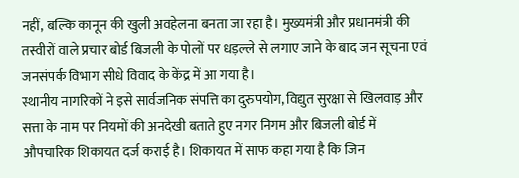नहीं, बल्कि कानून की खुली अवहेलना बनता जा रहा है। मुख्यमंत्री और प्रधानमंत्री की तस्वीरों वाले प्रचार बोर्ड बिजली के पोलों पर धड़ल्ले से लगाए जाने के बाद जन सूचना एवं जनसंपर्क विभाग सीधे विवाद के केंद्र में आ गया है।
स्थानीय नागरिकों ने इसे सार्वजनिक संपत्ति का दुरुपयोग, विद्युत सुरक्षा से खिलवाड़ और सत्ता के नाम पर नियमों की अनदेखी बताते हुए नगर निगम और बिजली बोर्ड में औपचारिक शिकायत दर्ज कराई है। शिकायत में साफ कहा गया है कि जिन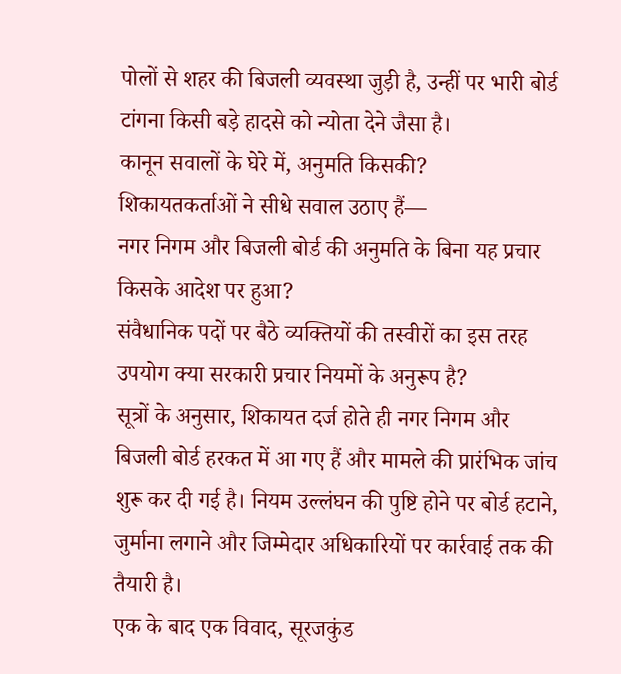पोलों से शहर की बिजली व्यवस्था जुड़ी है, उन्हीं पर भारी बोर्ड टांगना किसी बड़े हादसे को न्योता देने जैसा है।
कानून सवालों के घेरे में, अनुमति किसकी?
शिकायतकर्ताओं ने सीधे सवाल उठाए हैं—
नगर निगम और बिजली बोर्ड की अनुमति के बिना यह प्रचार किसके आदेश पर हुआ?
संवैधानिक पदों पर बैठे व्यक्तियों की तस्वीरों का इस तरह उपयोग क्या सरकारी प्रचार नियमों के अनुरूप है?
सूत्रों के अनुसार, शिकायत दर्ज होते ही नगर निगम और बिजली बोर्ड हरकत में आ गए हैं और मामले की प्रारंभिक जांच शुरू कर दी गई है। नियम उल्लंघन की पुष्टि होने पर बोर्ड हटाने, जुर्माना लगाने और जिम्मेदार अधिकारियों पर कार्रवाई तक की तैयारी है।
एक के बाद एक विवाद, सूरजकुंड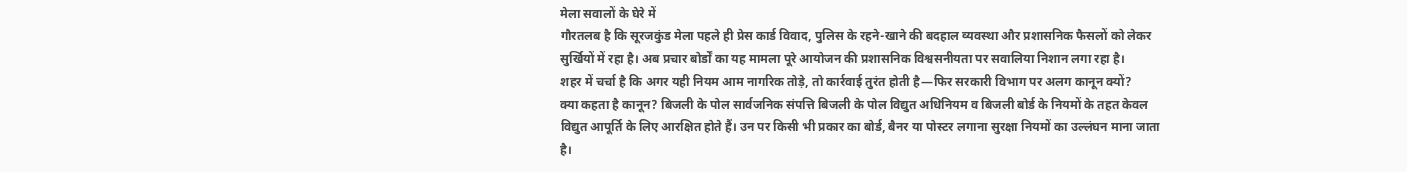मेला सवालों के घेरे में
गौरतलब है कि सूरजकुंड मेला पहले ही प्रेस कार्ड विवाद, पुलिस के रहने-खाने की बदहाल व्यवस्था और प्रशासनिक फैसलों को लेकर सुर्खियों में रहा है। अब प्रचार बोर्डों का यह मामला पूरे आयोजन की प्रशासनिक विश्वसनीयता पर सवालिया निशान लगा रहा है।
शहर में चर्चा है कि अगर यही नियम आम नागरिक तोड़े, तो कार्रवाई तुरंत होती है—फिर सरकारी विभाग पर अलग कानून क्यों?
क्या कहता है कानून? बिजली के पोल सार्वजनिक संपत्ति बिजली के पोल विद्युत अधिनियम व बिजली बोर्ड के नियमों के तहत केवल विद्युत आपूर्ति के लिए आरक्षित होते हैं। उन पर किसी भी प्रकार का बोर्ड, बैनर या पोस्टर लगाना सुरक्षा नियमों का उल्लंघन माना जाता है।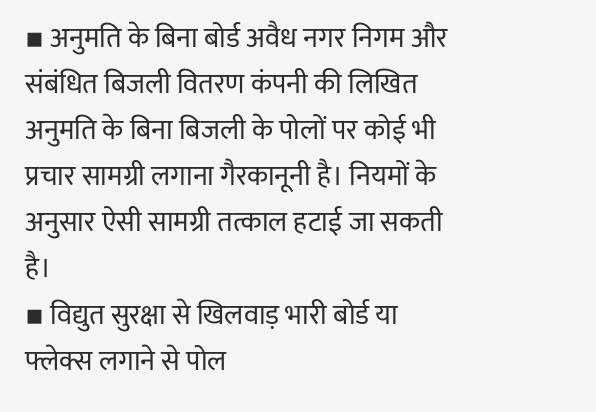▪ अनुमति के बिना बोर्ड अवैध नगर निगम और संबंधित बिजली वितरण कंपनी की लिखित अनुमति के बिना बिजली के पोलों पर कोई भी प्रचार सामग्री लगाना गैरकानूनी है। नियमों के अनुसार ऐसी सामग्री तत्काल हटाई जा सकती है।
▪ विद्युत सुरक्षा से खिलवाड़ भारी बोर्ड या फ्लेक्स लगाने से पोल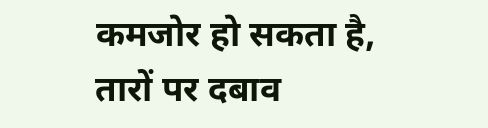कमजोर हो सकता है, तारों पर दबाव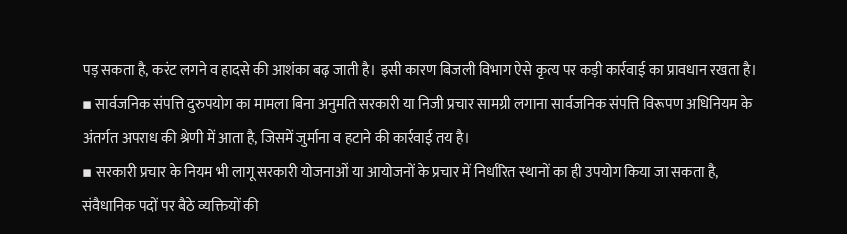पड़ सकता है, करंट लगने व हादसे की आशंका बढ़ जाती है। इसी कारण बिजली विभाग ऐसे कृत्य पर कड़ी कार्रवाई का प्रावधान रखता है।
▪ सार्वजनिक संपत्ति दुरुपयोग का मामला बिना अनुमति सरकारी या निजी प्रचार सामग्री लगाना सार्वजनिक संपत्ति विरूपण अधिनियम के अंतर्गत अपराध की श्रेणी में आता है, जिसमें जुर्माना व हटाने की कार्रवाई तय है।
▪ सरकारी प्रचार के नियम भी लागू सरकारी योजनाओं या आयोजनों के प्रचार में निर्धारित स्थानों का ही उपयोग किया जा सकता है,
संवैधानिक पदों पर बैठे व्यक्तियों की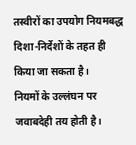तस्वीरों का उपयोग नियमबद्ध दिशा-निर्देशों के तहत ही किया जा सकता है।
नियमों के उल्लंघन पर जवाबदेही तय होती है।